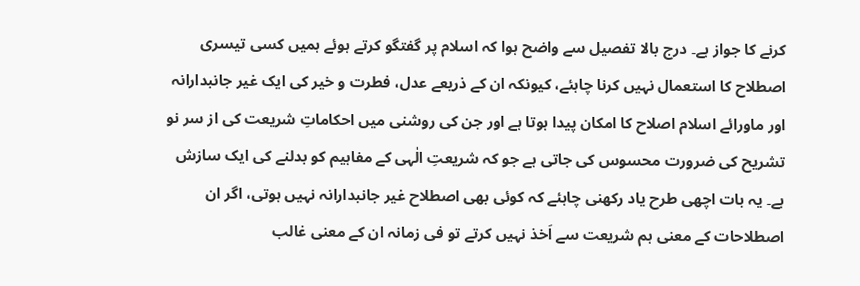کرنے کا جواز ہے۔ درج بالا تفصیل سے واضح ہوا کہ اسلام پر گفتگو کرتے ہوئے ہمیں کسی تیسری اصطلاح کا استعمال نہیں کرنا چاہئے، کیونکہ ان کے ذریعے عدل، فطرت و خیر کی ایک غیر جانبدارانہ اور ماورائے اسلام اصلاح کا امکان پیدا ہوتا ہے اور جن کی روشنی میں احکاماتِ شریعت کی از سر نو تشریح کی ضرورت محسوس کی جاتی ہے جو کہ شریعتِ الٰہی کے مفاہیم کو بدلنے کی ایک سازش ہے۔ یہ بات اچھی طرح یاد رکھنی چاہئے کہ کوئی بھی اصطلاح غیر جانبدارانہ نہیں ہوتی، اگر ان اصطلاحات کے معنی ہم شریعت سے اَخذ نہیں کرتے تو فی زمانہ ان کے معنی غالب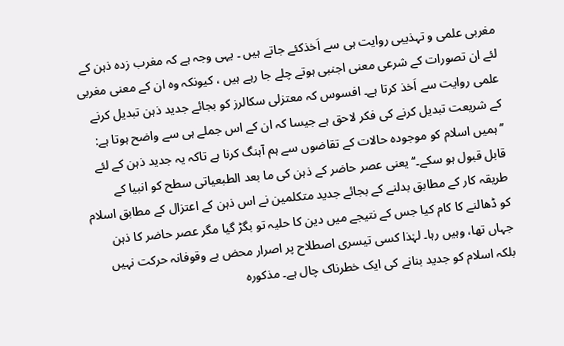مغربی علمی و تہذیبی روایت ہی سے اَخذکئے جاتے ہیں ۔ یہی وجہ ہے کہ مغرب زدہ ذہن کے لئے ان تصورات کے شرعی معنی اجنبی ہوتے چلے جا رہے ہیں ، کیونکہ وہ ان کے معنی مغربی علمی روایت سے اَخذ کرتا ہے۔ افسوس کہ معتزلی سکالرز کو بجائے جدید ذہن تبدیل کرنے کے شریعت تبدیل کرنے کی فکر لاحق ہے جیسا کہ ان کے اس جملے ہی سے واضح ہوتا ہے: ’’ہمیں اسلام کو موجودہ حالات کے تقاضوں سے ہم آہنگ کرنا ہے تاکہ یہ جدید ذہن کے لئے قابل قبول ہو سکے۔‘‘ یعنی عصر حاضر کے ذہن کی ما بعد الطبعیاتی سطح کو انبیا کے طریقہ کار کے مطابق بدلنے کے بجائے جدید متکلمین نے اس ذہن کے اعتزال کے مطابق اسلام کو ڈھالنے کا کام کیا جس کے نتیجے میں دین کا حلیہ تو بگڑ گیا مگر عصر حاضر کا ذہن جہاں تھا، وہیں رہا۔ لہٰذا کسی تیسری اصطلاح پر اصرار محض بے وقوفانہ حرکت نہیں بلکہ اسلام کو جدید بنانے کی ایک خطرناک چال ہے۔ مذکورہ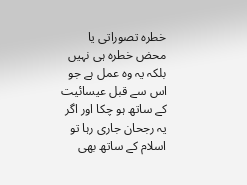خطرہ تصوراتی یا محض خطرہ ہی نہیں بلکہ یہ وہ عمل ہے جو اس سے قبل عیسائیت کے ساتھ ہو چکا اور اگر یہ رجحان جاری رہا تو اسلام کے ساتھ بھی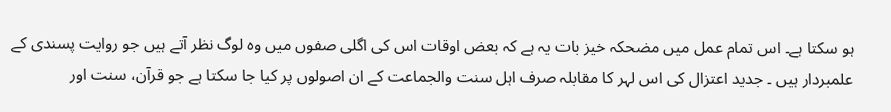ہو سکتا ہے۔ اس تمام عمل میں مضحکہ خیز بات یہ ہے کہ بعض اوقات اس کی اگلی صفوں میں وہ لوگ نظر آتے ہیں جو روایت پسندی کے علمبردار ہیں ۔ جدید اعتزال کی اس لہر کا مقابلہ صرف اہل سنت والجماعت کے ان اصولوں پر کیا جا سکتا ہے جو قرآن، سنت اور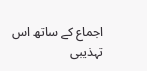اجماع کے ساتھ اس تہذیبی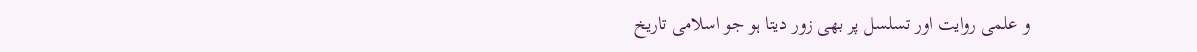و علمی روایت اور تسلسل پر بھی زور دیتا ہو جو اسلامی تاریخ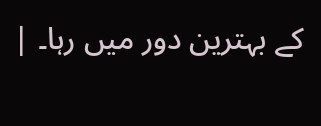کے بہترین دور میں رہا۔ |